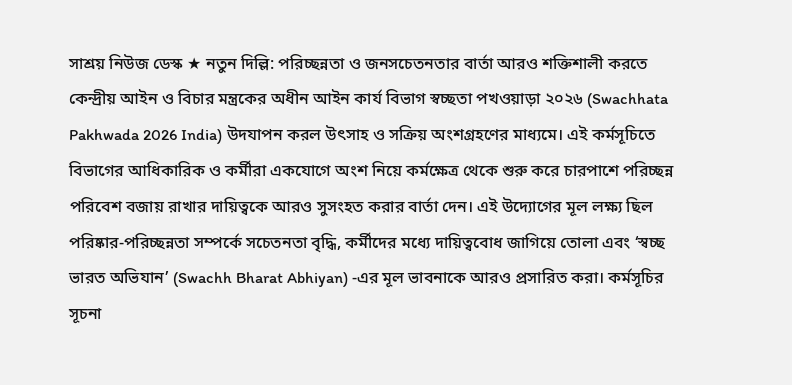সাশ্রয় নিউজ ডেস্ক ★ নতুন দিল্লি: পরিচ্ছন্নতা ও জনসচেতনতার বার্তা আরও শক্তিশালী করতে কেন্দ্রীয় আইন ও বিচার মন্ত্রকের অধীন আইন কার্য বিভাগ স্বচ্ছতা পখওয়াড়া ২০২৬ (Swachhata Pakhwada 2026 India) উদযাপন করল উৎসাহ ও সক্রিয় অংশগ্রহণের মাধ্যমে। এই কর্মসূচিতে বিভাগের আধিকারিক ও কর্মীরা একযোগে অংশ নিয়ে কর্মক্ষেত্র থেকে শুরু করে চারপাশে পরিচ্ছন্ন পরিবেশ বজায় রাখার দায়িত্বকে আরও সুসংহত করার বার্তা দেন। এই উদ্যোগের মূল লক্ষ্য ছিল পরিষ্কার-পরিচ্ছন্নতা সম্পর্কে সচেতনতা বৃদ্ধি, কর্মীদের মধ্যে দায়িত্ববোধ জাগিয়ে তোলা এবং ‘স্বচ্ছ ভারত অভিযান’ (Swachh Bharat Abhiyan) -এর মূল ভাবনাকে আরও প্রসারিত করা। কর্মসূচির সূচনা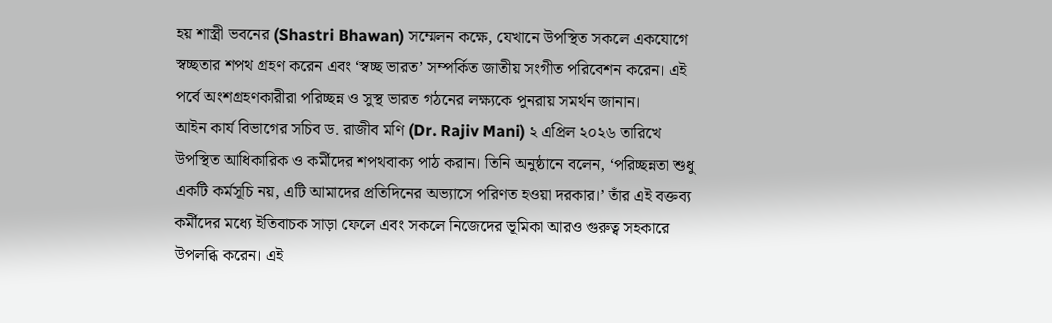হয় শাস্ত্রী ভবনের (Shastri Bhawan) সম্মেলন কক্ষে, যেখানে উপস্থিত সকলে একযোগে স্বচ্ছতার শপথ গ্রহণ করেন এবং ‘স্বচ্ছ ভারত’ সম্পর্কিত জাতীয় সংগীত পরিবেশন করেন। এই পর্বে অংশগ্রহণকারীরা পরিচ্ছন্ন ও সুস্থ ভারত গঠনের লক্ষ্যকে পুনরায় সমর্থন জানান।
আইন কার্য বিভাগের সচিব ড. রাজীব মণি (Dr. Rajiv Mani) ২ এপ্রিল ২০২৬ তারিখে উপস্থিত আধিকারিক ও কর্মীদের শপথবাক্য পাঠ করান। তিনি অনুষ্ঠানে বলেন, ‘পরিচ্ছন্নতা শুধু একটি কর্মসূচি নয়, এটি আমাদের প্রতিদিনের অভ্যাসে পরিণত হওয়া দরকার।’ তাঁর এই বক্তব্য কর্মীদের মধ্যে ইতিবাচক সাড়া ফেলে এবং সকলে নিজেদের ভূমিকা আরও গুরুত্ব সহকারে উপলব্ধি করেন। এই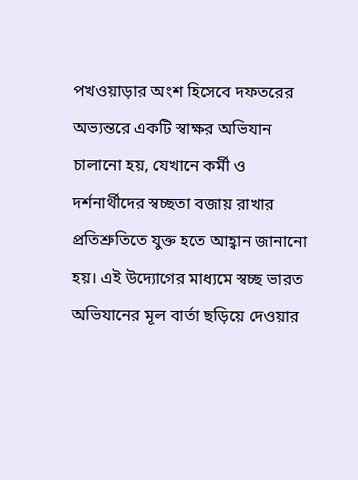পখওয়াড়ার অংশ হিসেবে দফতরের অভ্যন্তরে একটি স্বাক্ষর অভিযান চালানো হয়, যেখানে কর্মী ও দর্শনার্থীদের স্বচ্ছতা বজায় রাখার প্রতিশ্রুতিতে যুক্ত হতে আহ্বান জানানো হয়। এই উদ্যোগের মাধ্যমে স্বচ্ছ ভারত অভিযানের মূল বার্তা ছড়িয়ে দেওয়ার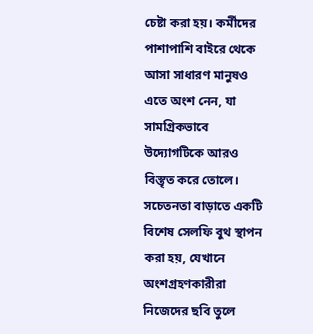চেষ্টা করা হয়। কর্মীদের পাশাপাশি বাইরে থেকে আসা সাধারণ মানুষও এতে অংশ নেন, যা সামগ্রিকভাবে উদ্যোগটিকে আরও বিস্তৃত করে তোলে। সচেতনতা বাড়াতে একটি বিশেষ সেলফি বুথ স্থাপন করা হয়, যেখানে অংশগ্রহণকারীরা নিজেদের ছবি তুলে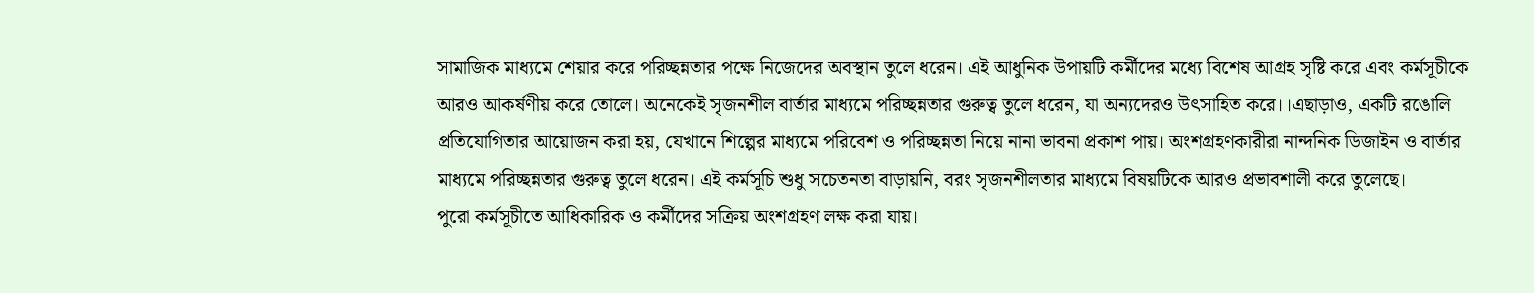সামাজিক মাধ্যমে শেয়ার করে পরিচ্ছন্নতার পক্ষে নিজেদের অবস্থান তুলে ধরেন। এই আধুনিক উপায়টি কর্মীদের মধ্যে বিশেষ আগ্রহ সৃষ্টি করে এবং কর্মসূচীকে আরও আকর্ষণীয় করে তোলে। অনেকেই সৃজনশীল বার্তার মাধ্যমে পরিচ্ছন্নতার গুরুত্ব তুলে ধরেন, যা অন্যদেরও উৎসাহিত করে।।এছাড়াও, একটি রঙোলি প্রতিযোগিতার আয়োজন করা হয়, যেখানে শিল্পের মাধ্যমে পরিবেশ ও পরিচ্ছন্নতা নিয়ে নানা ভাবনা প্রকাশ পায়। অংশগ্রহণকারীরা নান্দনিক ডিজাইন ও বার্তার মাধ্যমে পরিচ্ছন্নতার গুরুত্ব তুলে ধরেন। এই কর্মসূচি শুধু সচেতনতা বাড়ায়নি, বরং সৃজনশীলতার মাধ্যমে বিষয়টিকে আরও প্রভাবশালী করে তুলেছে।
পুরো কর্মসূচীতে আধিকারিক ও কর্মীদের সক্রিয় অংশগ্রহণ লক্ষ করা যায়।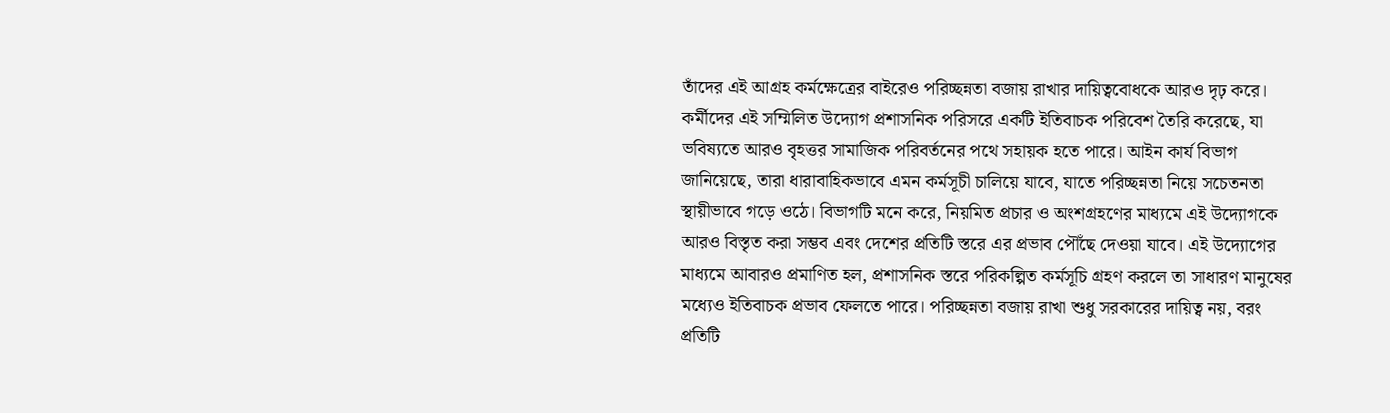তাঁদের এই আগ্রহ কর্মক্ষেত্রের বাইরেও পরিচ্ছন্নতা বজায় রাখার দায়িত্ববোধকে আরও দৃঢ় করে। কর্মীদের এই সম্মিলিত উদ্যোগ প্রশাসনিক পরিসরে একটি ইতিবাচক পরিবেশ তৈরি করেছে, যা ভবিষ্যতে আরও বৃহত্তর সামাজিক পরিবর্তনের পথে সহায়ক হতে পারে। আইন কার্য বিভাগ জানিয়েছে, তারা ধারাবাহিকভাবে এমন কর্মসূচী চালিয়ে যাবে, যাতে পরিচ্ছন্নতা নিয়ে সচেতনতা স্থায়ীভাবে গড়ে ওঠে। বিভাগটি মনে করে, নিয়মিত প্রচার ও অংশগ্রহণের মাধ্যমে এই উদ্যোগকে আরও বিস্তৃত করা সম্ভব এবং দেশের প্রতিটি স্তরে এর প্রভাব পৌঁছে দেওয়া যাবে। এই উদ্যোগের মাধ্যমে আবারও প্রমাণিত হল, প্রশাসনিক স্তরে পরিকল্পিত কর্মসূচি গ্রহণ করলে তা সাধারণ মানুষের মধ্যেও ইতিবাচক প্রভাব ফেলতে পারে। পরিচ্ছন্নতা বজায় রাখা শুধু সরকারের দায়িত্ব নয়, বরং প্রতিটি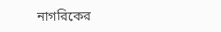নাগরিকের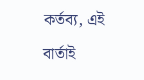কর্তব্য, এই বার্তাই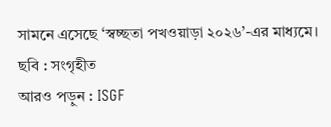সামনে এসেছে ‘স্বচ্ছতা পখওয়াড়া ২০২৬’-এর মাধ্যমে।
ছবি : সংগৃহীত
আরও পড়ুন : ISGF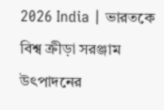2026 India | ভারতকে বিশ্ব ক্রীড়া সরঞ্জাম উৎপাদনের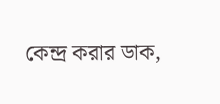কেন্দ্র করার ডাক,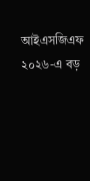আইএসজিএফ ২০২৬-এ বড়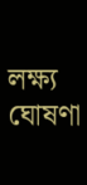লক্ষ্য ঘোষণা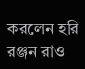করলেন হরি রঞ্জন রাও